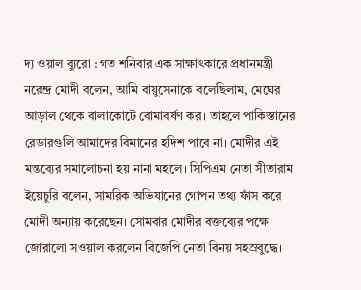দ্য ওয়াল ব্যুরো : গত শনিবার এক সাক্ষাৎকারে প্রধানমন্ত্রী নরেন্দ্র মোদী বলেন, আমি বায়ুসেনাকে বলেছিলাম, মেঘের আড়াল থেকে বালাকোটে বোমাবর্ষণ কর। তাহলে পাকিস্তানের রেডারগুলি আমাদের বিমানের হদিশ পাবে না। মোদীর এই মন্তব্যের সমালোচনা হয় নানা মহলে। সিপিএম নেতা সীতারাম ইয়েচুরি বলেন, সামরিক অভিযানের গোপন তথ্য ফাঁস করে মোদী অন্যায় করেছেন। সোমবার মোদীর বক্তব্যের পক্ষে জোরালো সওয়াল করলেন বিজেপি নেতা বিনয় সহস্রবুদ্ধে।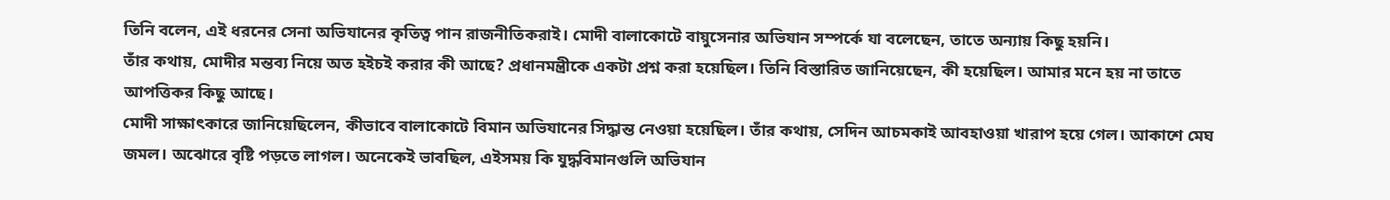তিনি বলেন, এই ধরনের সেনা অভিযানের কৃতিত্ব পান রাজনীতিকরাই। মোদী বালাকোটে বায়ুসেনার অভিযান সম্পর্কে যা বলেছেন, তাতে অন্যায় কিছু হয়নি।
তাঁর কথায়, মোদীর মন্তব্য নিয়ে অত হইচই করার কী আছে? প্রধানমন্ত্রীকে একটা প্রশ্ন করা হয়েছিল। তিনি বিস্তারিত জানিয়েছেন, কী হয়েছিল। আমার মনে হয় না তাতে আপত্তিকর কিছু আছে।
মোদী সাক্ষাৎকারে জানিয়েছিলেন, কীভাবে বালাকোটে বিমান অভিযানের সিদ্ধান্ত নেওয়া হয়েছিল। তাঁর কথায়, সেদিন আচমকাই আবহাওয়া খারাপ হয়ে গেল। আকাশে মেঘ জমল। অঝোরে বৃষ্টি পড়তে লাগল। অনেকেই ভাবছিল, এইসময় কি যুদ্ধবিমানগুলি অভিযান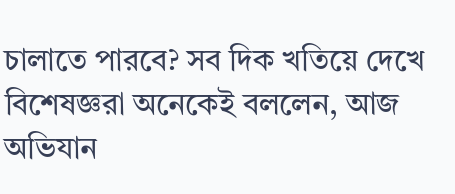চালাতে পারবে? সব দিক খতিয়ে দেখে বিশেষজ্ঞরা অনেকেই বললেন, আজ অভিযান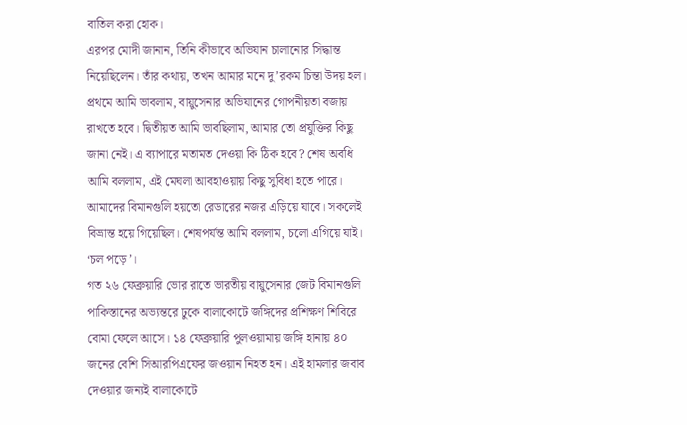বাতিল করা হোক।
এরপর মোদী জানান, তিনি কীভাবে অভিযান চালানোর সিদ্ধান্ত নিয়েছিলেন। তাঁর কথায়, তখন আমার মনে দু’রকম চিন্তা উদয় হল। প্রথমে আমি ভাবলাম, বায়ুসেনার অভিযানের গোপনীয়তা বজায় রাখতে হবে। দ্বিতীয়ত আমি ভাবছিলাম, আমার তো প্রযুক্তির কিছু জানা নেই। এ ব্যাপারে মতামত দেওয়া কি ঠিক হবে? শেষ অবধি আমি বললাম, এই মেঘলা আবহাওয়ায় কিছু সুবিধা হতে পারে। আমাদের বিমানগুলি হয়তো রেডারের নজর এড়িয়ে যাবে। সকলেই বিভ্রান্ত হয়ে গিয়েছিল। শেষপর্যন্ত আমি বললাম, চলো এগিয়ে যাই। ‘চল পড়ে’।
গত ২৬ ফেব্রুয়ারি ভোর রাতে ভারতীয় বায়ুসেনার জেট বিমানগুলি পাকিস্তানের অভ্যন্তরে ঢুকে বালাকোটে জঙ্গিদের প্রশিক্ষণ শিবিরে বোমা ফেলে আসে। ১৪ ফেব্রুয়ারি পুলওয়ামায় জঙ্গি হানায় ৪০ জনের বেশি সিআরপিএফের জওয়ান নিহত হন। এই হামলার জবাব দেওয়ার জন্যই বালাকোটে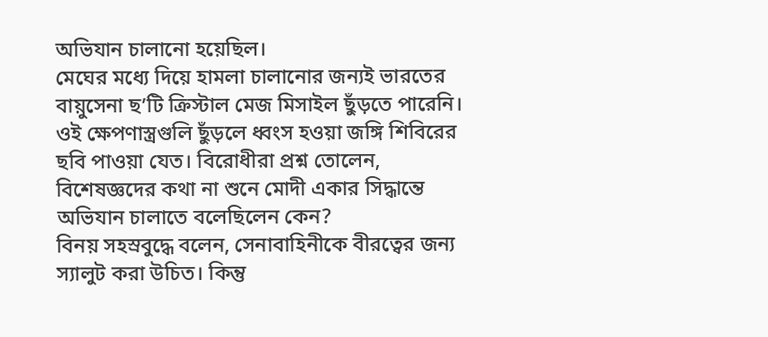অভিযান চালানো হয়েছিল।
মেঘের মধ্যে দিয়ে হামলা চালানোর জন্যই ভারতের বায়ুসেনা ছ’টি ক্রিস্টাল মেজ মিসাইল ছুঁড়তে পারেনি। ওই ক্ষেপণাস্ত্রগুলি ছুঁড়লে ধ্বংস হওয়া জঙ্গি শিবিরের ছবি পাওয়া যেত। বিরোধীরা প্রশ্ন তোলেন, বিশেষজ্ঞদের কথা না শুনে মোদী একার সিদ্ধান্তে অভিযান চালাতে বলেছিলেন কেন?
বিনয় সহস্রবুদ্ধে বলেন, সেনাবাহিনীকে বীরত্বের জন্য স্যালুট করা উচিত। কিন্তু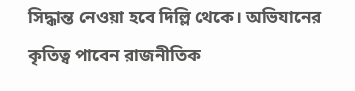সিদ্ধান্ত নেওয়া হবে দিল্লি থেকে। অভিযানের কৃতিত্ব পাবেন রাজনীতিক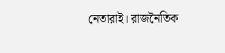নেতারাই। রাজনৈতিক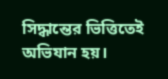সিদ্ধান্তের ভিত্তিতেই অভিযান হয়।